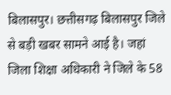बिलासपुर। छत्तीसगढ़ बिलासपुर जिले से बड़ी खबर सामने आई है। जहां जिला शिक्षा अधिकारी ने जिले के 58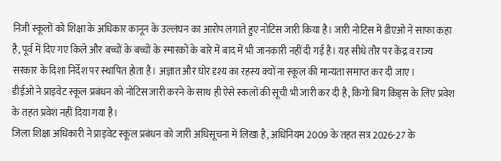निजी स्कूलों को शिक्षा के अधिकार कानून के उल्लंघन का आरोप लगाते हुए नोटिस जारी किया है। जारी नोटिस में डीएओ ने साफा कहा है, पूर्व में दिए गए किले और बच्चों के बच्चों के स्मारकों के बारे में बाद में भी जानकारी नहीं दी गई है। यह सीधे तौर पर केंद्र व राज्य सरकार के दिशा निर्देश पर स्थापित होता है। अज्ञात और घोर दृश्य का रहस्य क्यों ना स्कूल की मान्यता समाप्त कर दी जाए।
डीईओ ने प्राइवेट स्कूल प्रबंधन को नोटिस जारी करने के साथ ही ऐसे स्कलों की सूची भी जारी कर दी है, किगो बिग किड्स के लिए प्रवेश के तहत प्रवेश नहीं दिया गया है।
जिला शिक्षा अधिकारी ने प्राइवेट स्कूल प्रबंधन को जारी अधिसूचना में लिखा है, अधिनियम 2009 के तहत सत्र 2026-27 के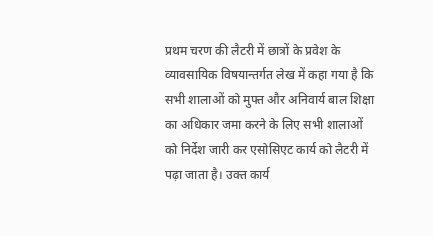प्रथम चरण की लैटरी में छात्रों के प्रवेश के व्यावसायिक विषयान्तर्गत लेख में कहा गया है कि सभी शालाओं को मुफ्त और अनिवार्य बाल शिक्षा का अधिकार जमा करने के लिए सभी शालाओं को निर्देश जारी कर एसोसिएट कार्य को लैटरी में पढ़ा जाता है। उक्त कार्य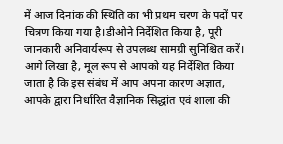में आज दिनांक की स्थिति का भी प्रथम चरण के पदों पर चित्रण किया गया है।डीओने निर्देशित किया है, पूरी जानकारी अनिवार्यरूप से उपलब्ध सामग्री सुनिश्चित करें। आगे लिखा है, मूल रूप से आपको यह निर्देशित किया जाता है कि इस संबंध में आप अपना कारण अज्ञात, आपके द्वारा निर्धारित वैज्ञानिक सिद्धांत एवं शाला की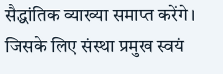सैद्धांतिक व्याख्या समाप्त करेंगे। जिसके लिए संस्था प्रमुख स्वयं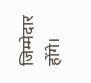जिम्मेदार होंगे।